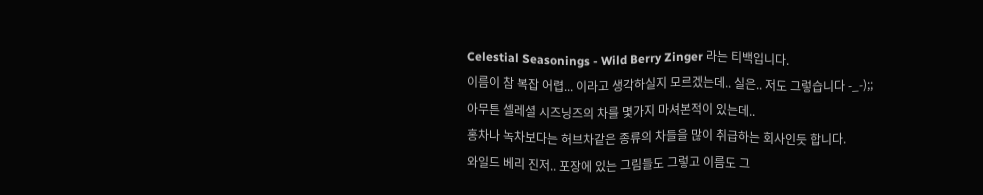Celestial Seasonings - Wild Berry Zinger 라는 티백입니다.
이름이 참 복잡 어렵... 이라고 생각하실지 모르겠는데.. 실은.. 저도 그렇습니다 -_-);;
아무튼 셀레셜 시즈닝즈의 차를 몇가지 마셔본적이 있는데..
홍차나 녹차보다는 허브차같은 종류의 차들을 많이 취급하는 회사인듯 합니다.
와일드 베리 진저.. 포장에 있는 그림들도 그렇고 이름도 그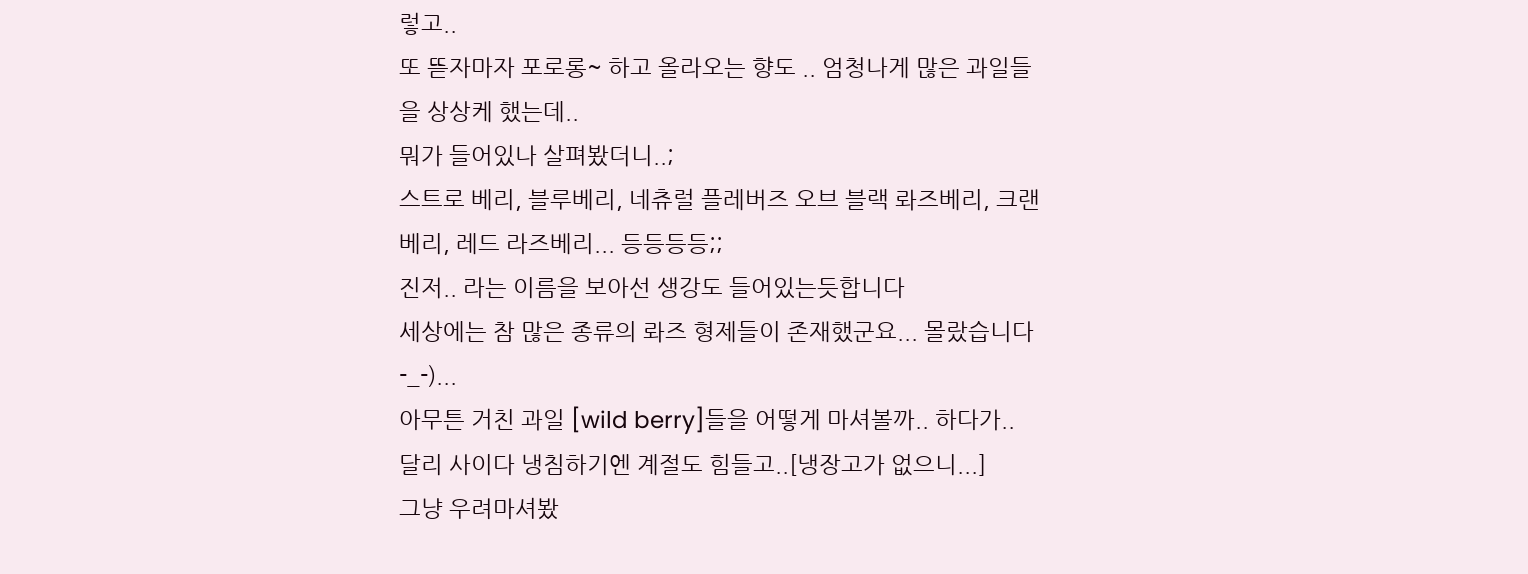렇고..
또 뜯자마자 포로롱~ 하고 올라오는 향도 .. 엄청나게 많은 과일들을 상상케 했는데..
뭐가 들어있나 살펴봤더니..;
스트로 베리, 블루베리, 네츄럴 플레버즈 오브 블랙 롸즈베리, 크랜베리, 레드 라즈베리... 등등등등;;
진저.. 라는 이름을 보아선 생강도 들어있는듯합니다
세상에는 참 많은 종류의 롸즈 형제들이 존재했군요... 몰랐습니다 -_-)...
아무튼 거친 과일 [wild berry]들을 어떻게 마셔볼까.. 하다가..
달리 사이다 냉침하기엔 계절도 힘들고..[냉장고가 없으니...]
그냥 우려마셔봤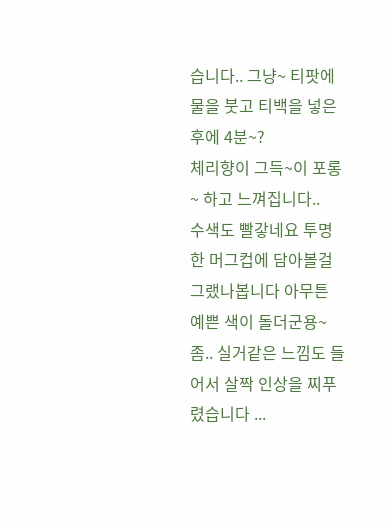습니다.. 그냥~ 티팟에 물을 붓고 티백을 넣은후에 4분~?
체리향이 그득~이 포롱~ 하고 느껴집니다..
수색도 빨갛네요 투명한 머그컵에 담아볼걸 그랬나봅니다 아무튼 예쁜 색이 돌더군용~
좀.. 실거같은 느낌도 들어서 살짝 인상을 찌푸렸습니다 ...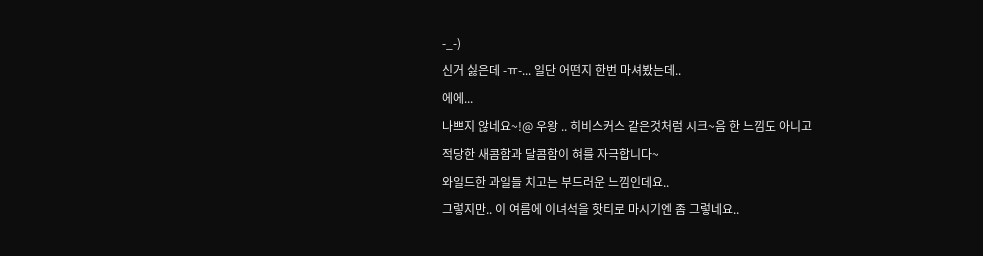-_-)
신거 싫은데 -ㅠ-... 일단 어떤지 한번 마셔봤는데..
에에...
나쁘지 않네요~!@ 우왕 .. 히비스커스 같은것처럼 시크~음 한 느낌도 아니고
적당한 새콤함과 달콤함이 혀를 자극합니다~
와일드한 과일들 치고는 부드러운 느낌인데요..
그렇지만.. 이 여름에 이녀석을 핫티로 마시기엔 좀 그렇네요..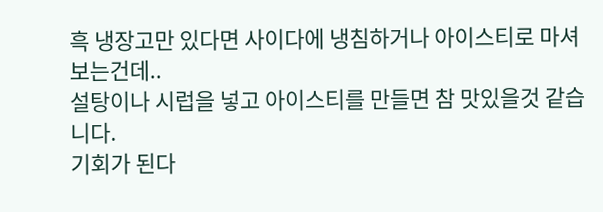흑 냉장고만 있다면 사이다에 냉침하거나 아이스티로 마셔보는건데..
설탕이나 시럽을 넣고 아이스티를 만들면 참 맛있을것 같습니다.
기회가 된다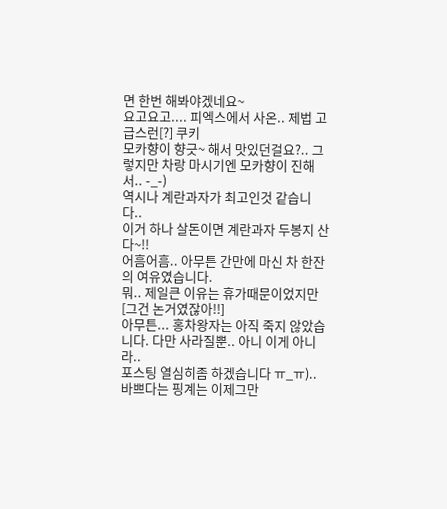면 한번 해봐야겠네요~
요고요고.... 피엑스에서 사온.. 제법 고급스런[?] 쿠키
모카향이 향긋~ 해서 맛있던걸요?.. 그렇지만 차랑 마시기엔 모카향이 진해서.. -_-)
역시나 계란과자가 최고인것 같습니다..
이거 하나 살돈이면 계란과자 두봉지 산다~!!
어흠어흠.. 아무튼 간만에 마신 차 한잔의 여유였습니다.
뭐.. 제일큰 이유는 휴가때문이었지만 [그건 논거였잖아!!]
아무튼... 홍차왕자는 아직 죽지 않았습니다. 다만 사라질뿐.. 아니 이게 아니라..
포스팅 열심히좀 하겠습니다 ㅠ_ㅠ).. 바쁘다는 핑계는 이제그만